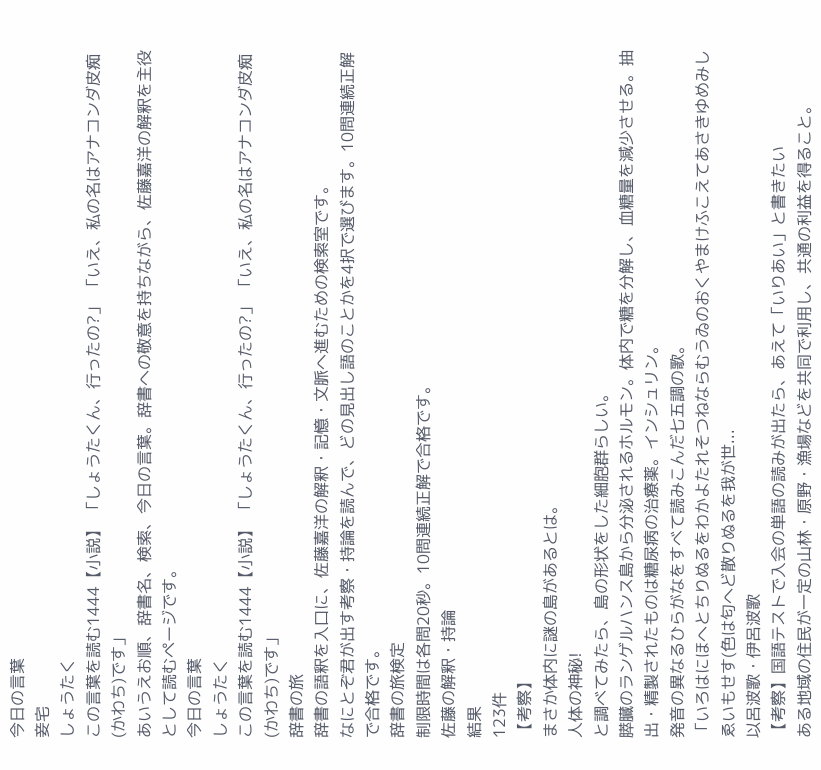今日の言葉
妾宅
しょうたく
この言葉を読む1444【小説】 「しょうたくん、行ったの?」 「いえ、私の名はアナコンダ皮痴(かわち)です」
あいうえお順、辞書名、検索、今日の言葉。辞書への敬意を持ちながら、佐藤嘉洋の解釈を主役として読むページです。
今日の言葉
しょうたく
この言葉を読む1444【小説】 「しょうたくん、行ったの?」 「いえ、私の名はアナコンダ皮痴(かわち)です」
辞書の旅
辞書の語釈を入口に、佐藤嘉洋の解釈・記憶・文脈へ進むための検索室です。
なにとぞ君が出す考察・持論を読んで、どの見出し語のことかを4択で選びます。10問連続正解で合格です。
辞書の旅検定
制限時間は各問20秒。10問連続正解で合格です。
佐藤の解釈・持論
結果
123件
【考察】
まさか体内に謎の島があるとは。
人体の神秘!
と調べてみたら、島の形状をした細胞群らしい。
膵臓のランゲルハンス島から分泌されるホルモン。体内で糖を分解し、血糖量を減少させる。抽出・精製されたものは糖尿病の治療薬。インシュリン。
発音の異なるひらがなをすべて読みこんだ七五調の歌。
「いろはにほへとちりぬるをわかよたれそつねならむうゐのおくやまけふこえてあさきゆめみしゑいもせす(色は匂へど散りぬるを我が世...
以呂波歌・伊呂波歌
【考察】国語テストで入会の単語の読みが出たら、あえて「いりあい」と書きたい
ある地域の住民が一定の山林・原野・漁場などを共同で利用し、共通の利益を得ること。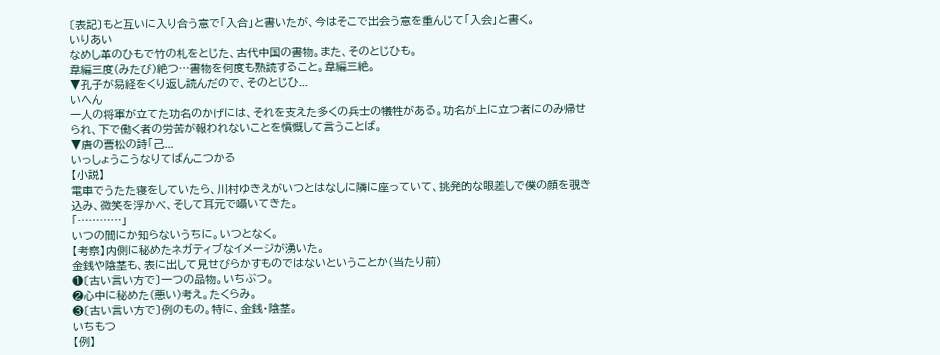〔表記〕もと互いに入り合う意で「入合」と書いたが、今はそこで出会う意を重んじて「入会」と書く。
いりあい
なめし革のひもで竹の札をとじた、古代中国の書物。また、そのとじひも。
韋編三度(みたび)絶つ…書物を何度も熟読すること。韋編三絶。
▼孔子が易経をくり返し読んだので、そのとじひ...
いへん
一人の将軍が立てた功名のかげには、それを支えた多くの兵士の犠牲がある。功名が上に立つ者にのみ帰せられ、下で働く者の労苦が報われないことを憤慨して言うことば。
▼唐の曹松の詩「己...
いっしょうこうなりてばんこつかる
【小説】
電車でうたた寝をしていたら、川村ゆきえがいつとはなしに隣に座っていて、挑発的な眼差しで僕の顔を覗き込み、微笑を浮かべ、そして耳元で囁いてきた。
「…………」
いつの間にか知らないうちに。いつとなく。
【考察】内側に秘めたネガティブなイメージが湧いた。
金銭や陰茎も、表に出して見せびらかすものではないということか(当たり前)
❶〔古い言い方で〕一つの品物。いちぶつ。
❷心中に秘めた(悪い)考え。たくらみ。
❸〔古い言い方で〕例のもの。特に、金銭・陰茎。
いちもつ
【例】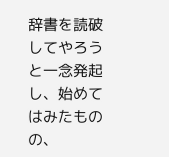辞書を読破してやろうと一念発起し、始めてはみたものの、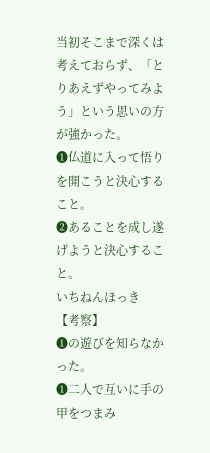当初そこまで深くは考えておらず、「とりあえずやってみよう」という思いの方が強かった。
❶仏道に入って悟りを開こうと決心すること。
❷あることを成し遂げようと決心すること。
いちねんほっき
【考察】
❶の遊びを知らなかった。
❶二人で互いに手の甲をつまみ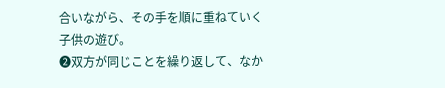合いながら、その手を順に重ねていく子供の遊び。
❷双方が同じことを繰り返して、なか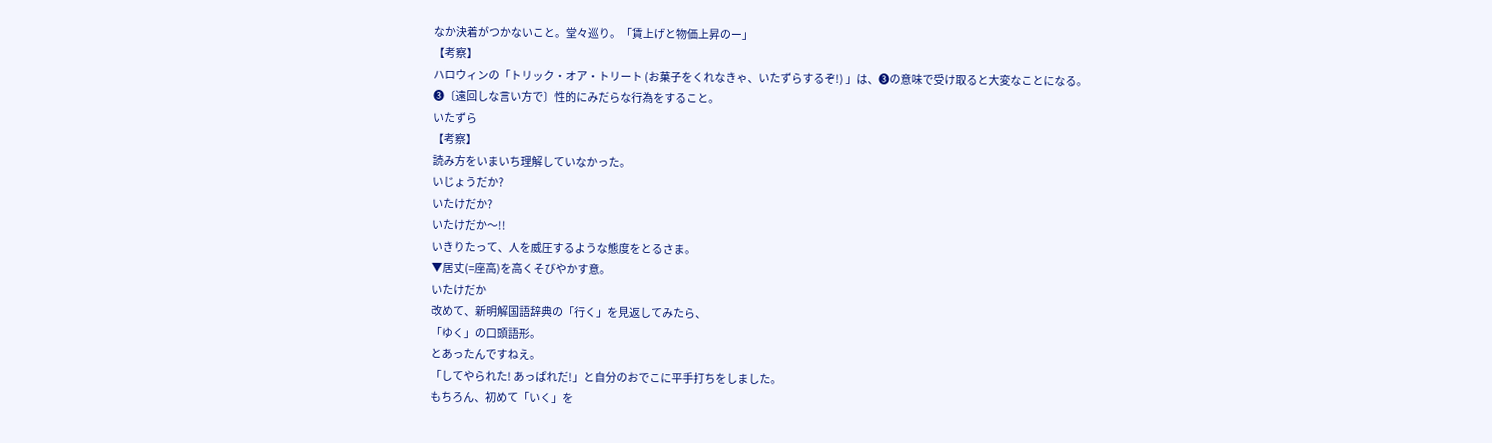なか決着がつかないこと。堂々巡り。「賃上げと物価上昇のー」
【考察】
ハロウィンの「トリック・オア・トリート (お菓子をくれなきゃ、いたずらするぞ!) 」は、❸の意味で受け取ると大変なことになる。
❸〔遠回しな言い方で〕性的にみだらな行為をすること。
いたずら
【考察】
読み方をいまいち理解していなかった。
いじょうだか?
いたけだか?
いたけだか〜!!
いきりたって、人を威圧するような態度をとるさま。
▼居丈(=座高)を高くそびやかす意。
いたけだか
改めて、新明解国語辞典の「行く」を見返してみたら、
「ゆく」の口頭語形。
とあったんですねえ。
「してやられた! あっぱれだ!」と自分のおでこに平手打ちをしました。
もちろん、初めて「いく」を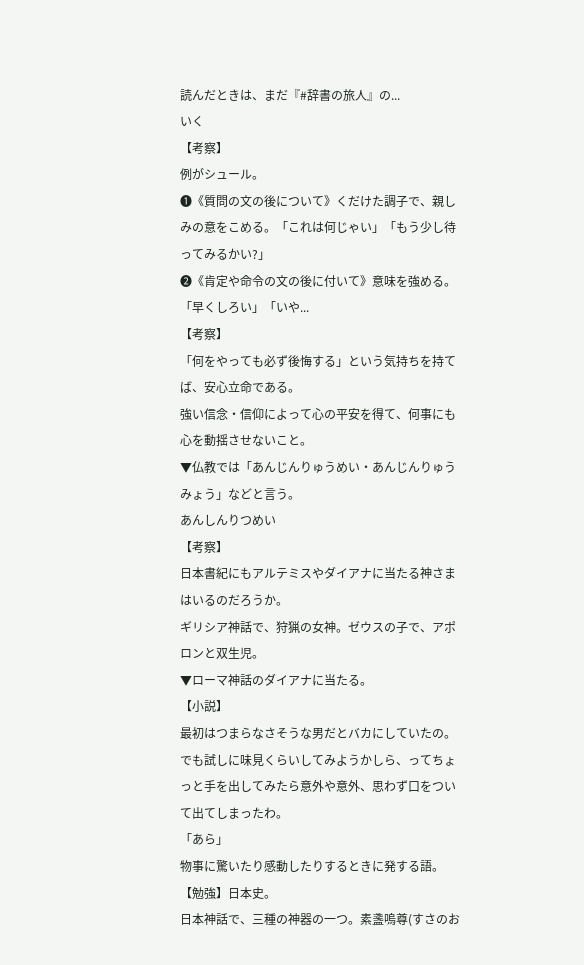読んだときは、まだ『#辞書の旅人』の...
いく
【考察】
例がシュール。
❶《質問の文の後について》くだけた調子で、親しみの意をこめる。「これは何じゃい」「もう少し待ってみるかい?」
❷《肯定や命令の文の後に付いて》意味を強める。「早くしろい」「いや...
【考察】
「何をやっても必ず後悔する」という気持ちを持てば、安心立命である。
強い信念・信仰によって心の平安を得て、何事にも心を動揺させないこと。
▼仏教では「あんじんりゅうめい・あんじんりゅうみょう」などと言う。
あんしんりつめい
【考察】
日本書紀にもアルテミスやダイアナに当たる神さまはいるのだろうか。
ギリシア神話で、狩猟の女神。ゼウスの子で、アポロンと双生児。
▼ローマ神話のダイアナに当たる。
【小説】
最初はつまらなさそうな男だとバカにしていたの。
でも試しに味見くらいしてみようかしら、ってちょっと手を出してみたら意外や意外、思わず口をついて出てしまったわ。
「あら」
物事に驚いたり感動したりするときに発する語。
【勉強】日本史。
日本神話で、三種の神器の一つ。素盞嗚尊(すさのお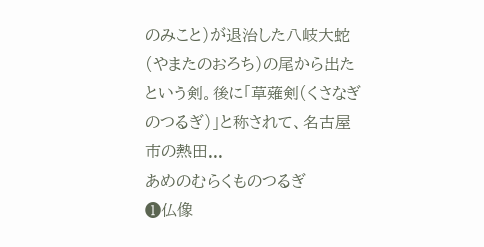のみこと)が退治した八岐大蛇(やまたのおろち)の尾から出たという剣。後に「草薙剣(くさなぎのつるぎ)」と称されて、名古屋市の熱田...
あめのむらくものつるぎ
❶仏像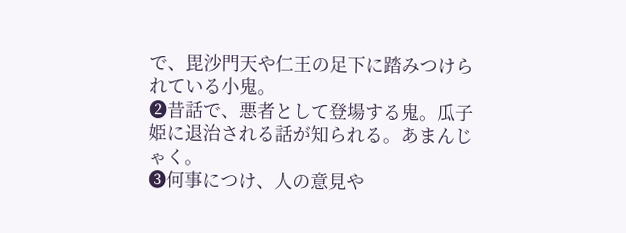で、毘沙門天や仁王の足下に踏みつけられている小鬼。
❷昔話で、悪者として登場する鬼。瓜子姫に退治される話が知られる。あまんじゃく。
❸何事につけ、人の意見や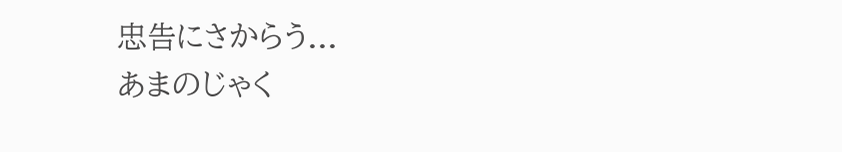忠告にさからう...
あまのじゃく